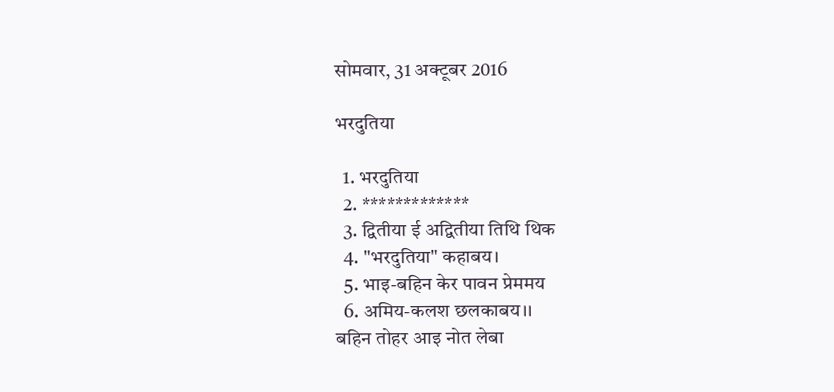सोमवार, 31 अक्टूबर 2016

भरदुतिया

  1. भरदुतिया
  2. *************
  3. द्वितीया ई अद्वितीया तिथि थिक
  4. "भरदुतिया" कहाबय।
  5. भाइ-बहिन केर पावन प्रेममय
  6. अमिय-कलश छलकाबय।।
बहिन तोहर आइ नोत लेबा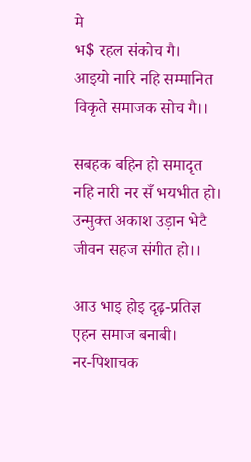मे
भ$ रहल संकोच गै।
आइयो नारि नहि सम्मानित
विकृते समाजक सोच गै।।

सबहक बहिन हो समादृत
नहि नारी नर सँ भयभीत हो।
उन्मुक्त अकाश उड़ान भेटै
जीवन सहज संगीत हो।।

आउ भाइ होइ दृढ़-प्रतिज्ञ
एहन समाज बनाबी।
नर-पिशाचक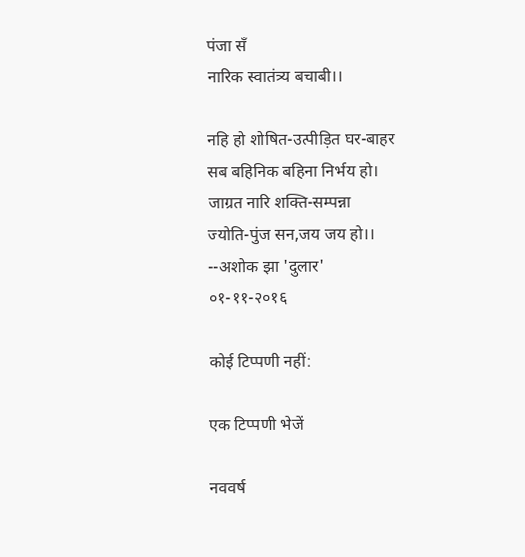पंजा सँ
नारिक स्वातंत्र्य बचाबी।।

नहि हो शोषित-उत्पीड़ित घर-बाहर
सब बहिनिक बहिना निर्भय हो।
जाग्रत नारि शक्ति-सम्पन्ना
ज्योति-पुंज सन,जय जय हो।।
--अशोक झा 'दुलार'
०१-११-२०१६

कोई टिप्पणी नहीं:

एक टिप्पणी भेजें

नववर्ष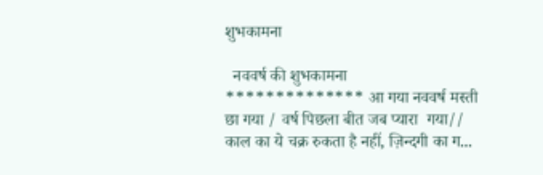शुभकामना

  नववर्ष की शुभकामना  ************** आ गया नववर्ष मस्ती छा गया / वर्ष पिछला बीत जब प्यारा  गया// काल का ये चक्र रुकता है नहीं, ज़िन्दगी का ग...